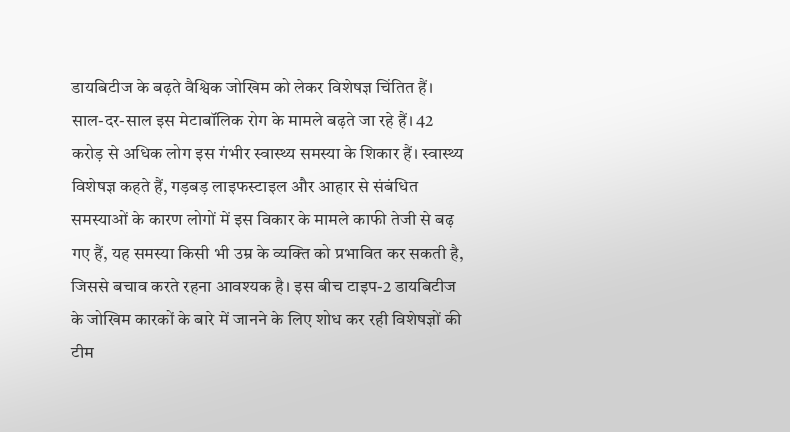डायबिटीज के बढ़ते वैश्विक जोखिम को लेकर विशेषज्ञ चिंतित हैं। साल-दर-साल इस मेटाबॉलिक रोग के मामले बढ़ते जा रहे हैं। 42 करोड़ से अधिक लोग इस गंभीर स्वास्थ्य समस्या के शिकार हैं। स्वास्थ्य विशेषज्ञ कहते हैं, गड़बड़ लाइफस्टाइल और आहार से संबंधित समस्याओं के कारण लोगों में इस विकार के मामले काफी तेजी से बढ़ गए हैं, यह समस्या किसी भी उम्र के व्यक्ति को प्रभावित कर सकती है, जिससे बचाव करते रहना आवश्यक है। इस बीच टाइप-2 डायबिटीज के जोखिम कारकों के बारे में जानने के लिए शोध कर रही विशेषज्ञों की टीम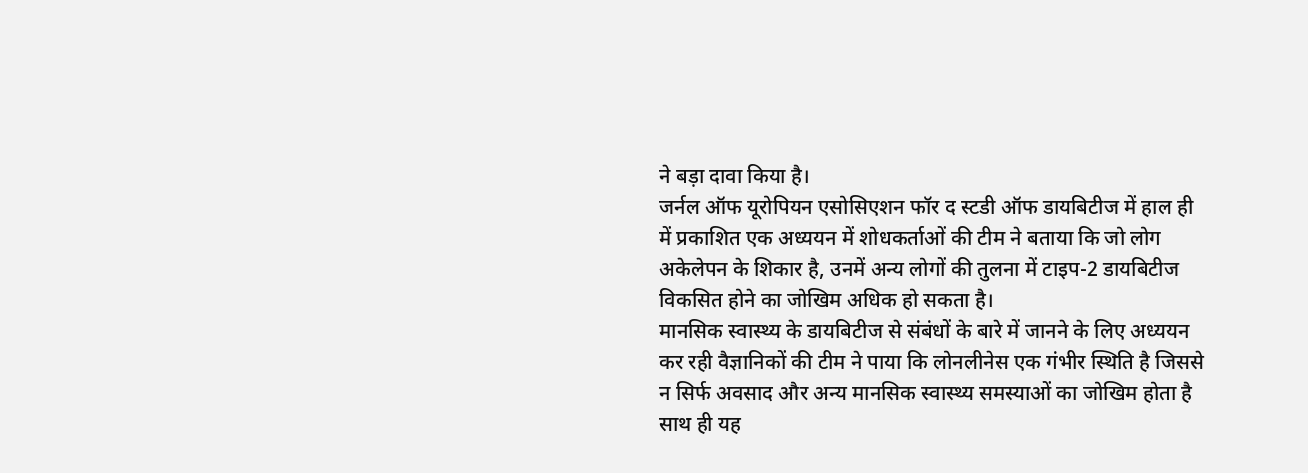ने बड़ा दावा किया है।
जर्नल ऑफ यूरोपियन एसोसिएशन फॉर द स्टडी ऑफ डायबिटीज में हाल ही में प्रकाशित एक अध्ययन में शोधकर्ताओं की टीम ने बताया कि जो लोग अकेलेपन के शिकार है, उनमें अन्य लोगों की तुलना में टाइप-2 डायबिटीज विकसित होने का जोखिम अधिक हो सकता है।
मानसिक स्वास्थ्य के डायबिटीज से संबंधों के बारे में जानने के लिए अध्ययन कर रही वैज्ञानिकों की टीम ने पाया कि लोनलीनेस एक गंभीर स्थिति है जिससे न सिर्फ अवसाद और अन्य मानसिक स्वास्थ्य समस्याओं का जोखिम होता है साथ ही यह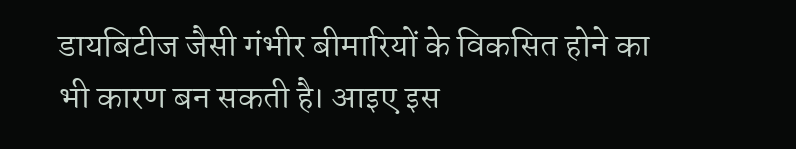डायबिटीज जैसी गंभीर बीमारियों के विकसित होने का भी कारण बन सकती है। आइए इस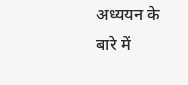अध्ययन के बारे में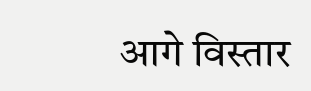आगे विस्तार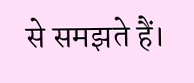से समझते हैं।